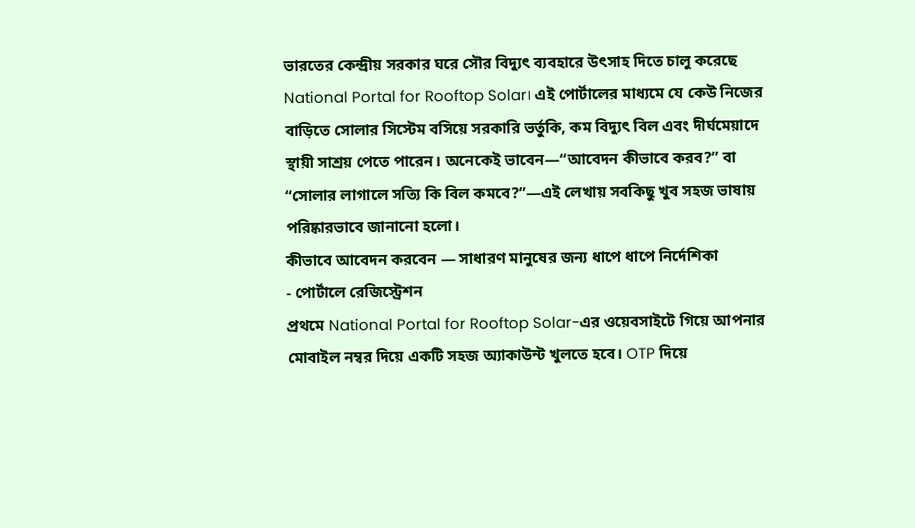ভারতের কেন্দ্রীয় সরকার ঘরে সৌর বিদ্যুৎ ব্যবহারে উৎসাহ দিতে চালু করেছে National Portal for Rooftop Solar। এই পোর্টালের মাধ্যমে যে কেউ নিজের বাড়িতে সোলার সিস্টেম বসিয়ে সরকারি ভর্তুকি, কম বিদ্যুৎ বিল এবং দীর্ঘমেয়াদে স্থায়ী সাশ্রয় পেতে পারেন। অনেকেই ভাবেন—“আবেদন কীভাবে করব?” বা “সোলার লাগালে সত্যি কি বিল কমবে?”—এই লেখায় সবকিছু খুব সহজ ভাষায় পরিষ্কারভাবে জানানো হলো।
কীভাবে আবেদন করবেন — সাধারণ মানুষের জন্য ধাপে ধাপে নির্দেশিকা
- পোর্টালে রেজিস্ট্রেশন
প্রথমে National Portal for Rooftop Solar-এর ওয়েবসাইটে গিয়ে আপনার মোবাইল নম্বর দিয়ে একটি সহজ অ্যাকাউন্ট খুলতে হবে। OTP দিয়ে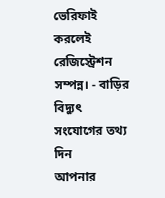ভেরিফাই করলেই রেজিস্ট্রেশন সম্পন্ন। - বাড়ির বিদ্যুৎ সংযোগের তথ্য দিন
আপনার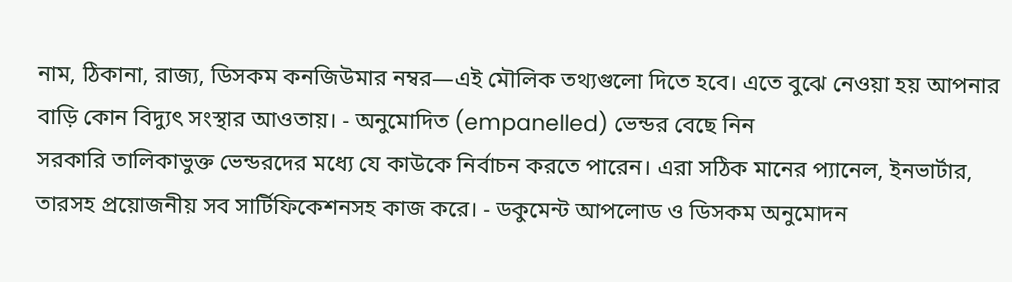নাম, ঠিকানা, রাজ্য, ডিসকম কনজিউমার নম্বর—এই মৌলিক তথ্যগুলো দিতে হবে। এতে বুঝে নেওয়া হয় আপনার বাড়ি কোন বিদ্যুৎ সংস্থার আওতায়। - অনুমোদিত (empanelled) ভেন্ডর বেছে নিন
সরকারি তালিকাভুক্ত ভেন্ডরদের মধ্যে যে কাউকে নির্বাচন করতে পারেন। এরা সঠিক মানের প্যানেল, ইনভার্টার, তারসহ প্রয়োজনীয় সব সার্টিফিকেশনসহ কাজ করে। - ডকুমেন্ট আপলোড ও ডিসকম অনুমোদন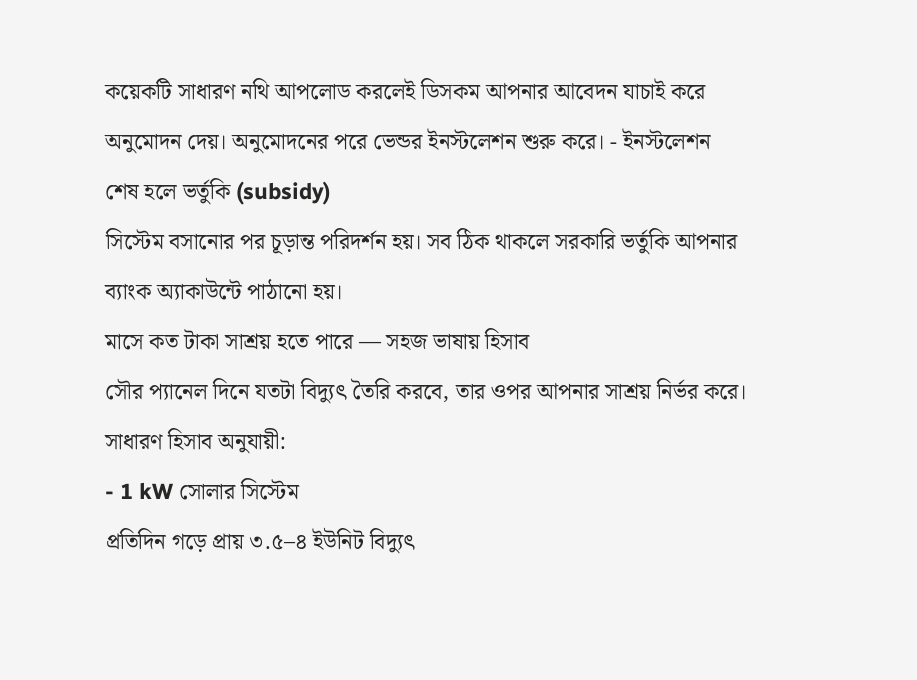কয়েকটি সাধারণ নথি আপলোড করলেই ডিসকম আপনার আবেদন যাচাই করে অনুমোদন দেয়। অনুমোদনের পরে ভেন্ডর ইনস্টলেশন শুরু করে। - ইনস্টলেশন শেষ হলে ভর্তুকি (subsidy)
সিস্টেম বসানোর পর চূড়ান্ত পরিদর্শন হয়। সব ঠিক থাকলে সরকারি ভর্তুকি আপনার ব্যাংক অ্যাকাউন্টে পাঠানো হয়।
মাসে কত টাকা সাশ্রয় হতে পারে — সহজ ভাষায় হিসাব
সৌর প্যানেল দিনে যতটা বিদ্যুৎ তৈরি করবে, তার ওপর আপনার সাশ্রয় নির্ভর করে। সাধারণ হিসাব অনুযায়ী:
- 1 kW সোলার সিস্টেম
প্রতিদিন গড়ে প্রায় ৩.৫–৪ ইউনিট বিদ্যুৎ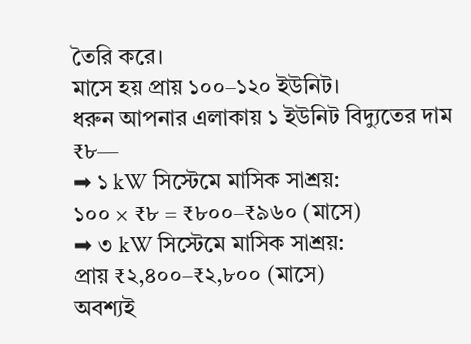তৈরি করে।
মাসে হয় প্রায় ১০০–১২০ ইউনিট।
ধরুন আপনার এলাকায় ১ ইউনিট বিদ্যুতের দাম ₹৮—
➡ ১ kW সিস্টেমে মাসিক সাশ্রয়:
১০০ × ₹৮ = ₹৮০০–₹৯৬০ (মাসে)
➡ ৩ kW সিস্টেমে মাসিক সাশ্রয়:
প্রায় ₹২,৪০০–₹২,৮০০ (মাসে)
অবশ্যই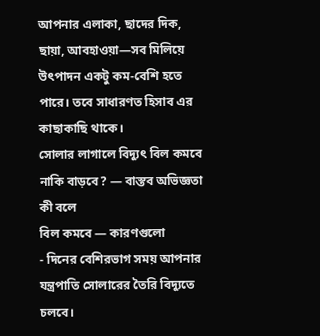আপনার এলাকা, ছাদের দিক, ছায়া, আবহাওয়া—সব মিলিয়ে উৎপাদন একটু কম-বেশি হতে পারে। তবে সাধারণত হিসাব এর কাছাকাছি থাকে।
সোলার লাগালে বিদ্যুৎ বিল কমবে নাকি বাড়বে? — বাস্তব অভিজ্ঞতা কী বলে
বিল কমবে — কারণগুলো
- দিনের বেশিরভাগ সময় আপনার যন্ত্রপাতি সোলারের তৈরি বিদ্যুতে চলবে।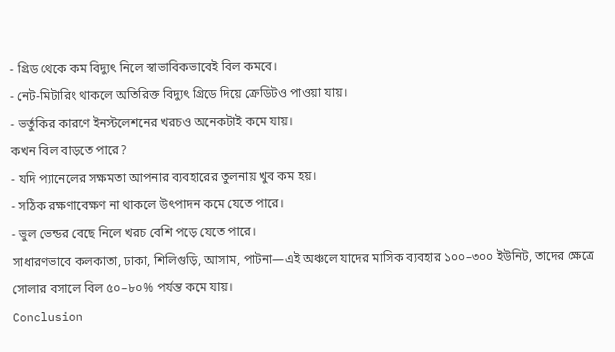- গ্রিড থেকে কম বিদ্যুৎ নিলে স্বাভাবিকভাবেই বিল কমবে।
- নেট-মিটারিং থাকলে অতিরিক্ত বিদ্যুৎ গ্রিডে দিয়ে ক্রেডিটও পাওয়া যায়।
- ভর্তুকির কারণে ইনস্টলেশনের খরচও অনেকটাই কমে যায়।
কখন বিল বাড়তে পারে?
- যদি প্যানেলের সক্ষমতা আপনার ব্যবহারের তুলনায় খুব কম হয়।
- সঠিক রক্ষণাবেক্ষণ না থাকলে উৎপাদন কমে যেতে পারে।
- ভুল ভেন্ডর বেছে নিলে খরচ বেশি পড়ে যেতে পারে।
সাধারণভাবে কলকাতা, ঢাকা, শিলিগুড়ি, আসাম, পাটনা—এই অঞ্চলে যাদের মাসিক ব্যবহার ১০০–৩০০ ইউনিট, তাদের ক্ষেত্রে সোলার বসালে বিল ৫০–৮০% পর্যন্ত কমে যায়।
Conclusion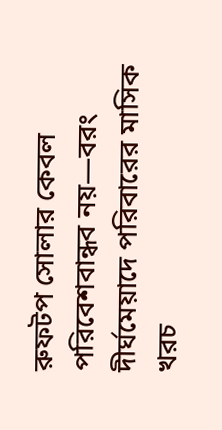রুফটপ সোলার কেবল পরিবেশবান্ধব নয়—বরং দীর্ঘমেয়াদে পরিবারের মাসিক খরচ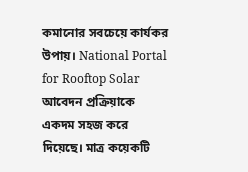কমানোর সবচেয়ে কার্যকর উপায়। National Portal for Rooftop Solar আবেদন প্রক্রিয়াকে একদম সহজ করে দিয়েছে। মাত্র কয়েকটি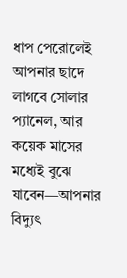ধাপ পেরোলেই আপনার ছাদে লাগবে সোলার প্যানেল, আর কয়েক মাসের মধ্যেই বুঝে যাবেন—আপনার বিদ্যুৎ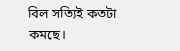বিল সত্যিই কতটা কমছে।